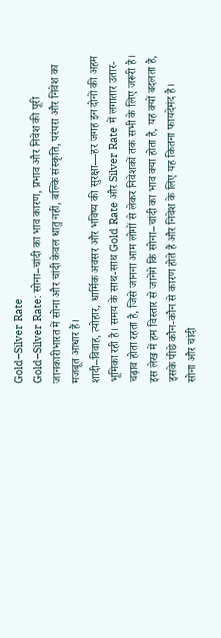Gold–Silver Rate
Gold–Silver Rate: सोना–चांदी का भाव कारण, प्रभाव और निवेश की पूरी जानकारीभारत में सोना और चांदी केवल धातु नहीं, बल्कि संस्कृति, परंपरा और निवेश का मजबूत आधार हैं।
शादी–विवाह, त्योहार, धार्मिक अवसर और भविष्य की सुरक्षा—हर जगह इन दोनों की अहम भूमिका रही है। समय के साथ-साथ Gold Rate और Silver Rate में लगातार उतार-चढ़ाव होता रहता है, जिसे जानना आम लोगों से लेकर निवेशकों तक सभी के लिए जरूरी है।
इस लेख में हम विस्तार से जानेंगे कि सोना–चांदी का भाव क्या होता है, यह क्यों बदलता है, इसके पीछे कौन-कौन से कारण होते हैं और निवेश के लिए यह कितना फायदेमंद है।
सोना और चांदी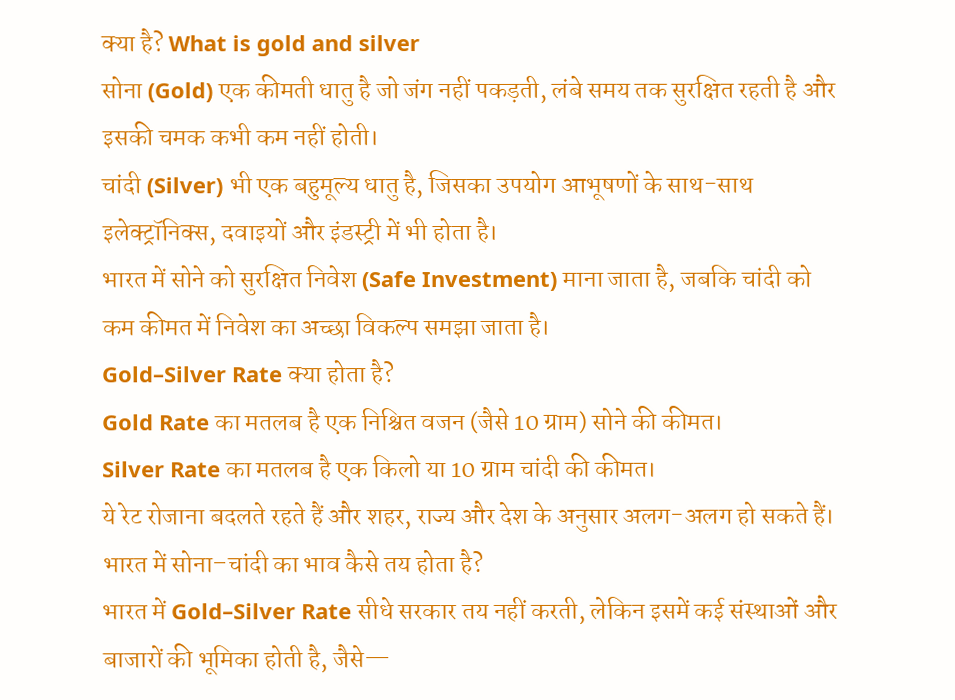क्या है? What is gold and silver
सोना (Gold) एक कीमती धातु है जो जंग नहीं पकड़ती, लंबे समय तक सुरक्षित रहती है और इसकी चमक कभी कम नहीं होती।
चांदी (Silver) भी एक बहुमूल्य धातु है, जिसका उपयोग आभूषणों के साथ-साथ इलेक्ट्रॉनिक्स, दवाइयों और इंडस्ट्री में भी होता है।
भारत में सोने को सुरक्षित निवेश (Safe Investment) माना जाता है, जबकि चांदी को कम कीमत में निवेश का अच्छा विकल्प समझा जाता है।
Gold–Silver Rate क्या होता है?
Gold Rate का मतलब है एक निश्चित वजन (जैसे 10 ग्राम) सोने की कीमत।
Silver Rate का मतलब है एक किलो या 10 ग्राम चांदी की कीमत।
ये रेट रोजाना बदलते रहते हैं और शहर, राज्य और देश के अनुसार अलग-अलग हो सकते हैं।
भारत में सोना–चांदी का भाव कैसे तय होता है?
भारत में Gold–Silver Rate सीधे सरकार तय नहीं करती, लेकिन इसमें कई संस्थाओं और बाजारों की भूमिका होती है, जैसे—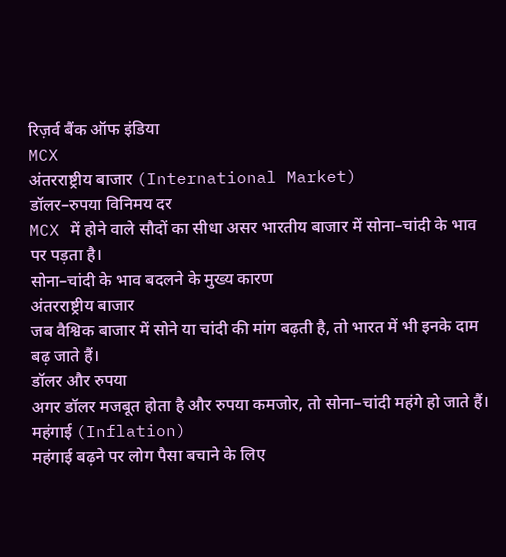रिज़र्व बैंक ऑफ इंडिया
MCX
अंतरराष्ट्रीय बाजार (International Market)
डॉलर–रुपया विनिमय दर
MCX में होने वाले सौदों का सीधा असर भारतीय बाजार में सोना–चांदी के भाव पर पड़ता है।
सोना–चांदी के भाव बदलने के मुख्य कारण
अंतरराष्ट्रीय बाजार
जब वैश्विक बाजार में सोने या चांदी की मांग बढ़ती है, तो भारत में भी इनके दाम बढ़ जाते हैं।
डॉलर और रुपया
अगर डॉलर मजबूत होता है और रुपया कमजोर, तो सोना–चांदी महंगे हो जाते हैं।
महंगाई (Inflation)
महंगाई बढ़ने पर लोग पैसा बचाने के लिए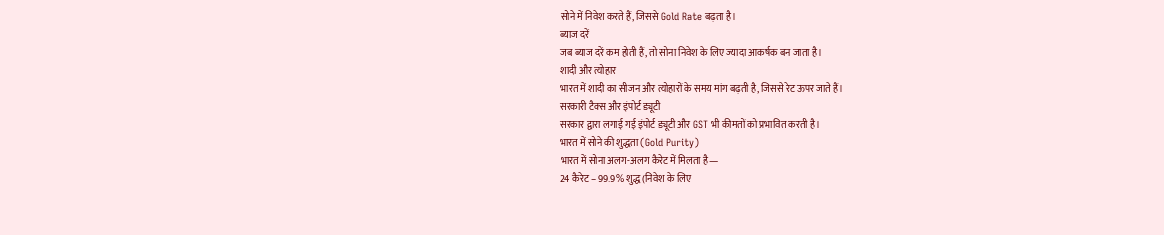सोने में निवेश करते हैं, जिससे Gold Rate बढ़ता है।
ब्याज दरें
जब ब्याज दरें कम होती हैं, तो सोना निवेश के लिए ज्यादा आकर्षक बन जाता है।
शादी और त्योहार
भारत में शादी का सीजन और त्योहारों के समय मांग बढ़ती है, जिससे रेट ऊपर जाते हैं।
सरकारी टैक्स और इंपोर्ट ड्यूटी
सरकार द्वारा लगाई गई इंपोर्ट ड्यूटी और GST भी कीमतों को प्रभावित करती है।
भारत में सोने की शुद्धता (Gold Purity)
भारत में सोना अलग-अलग कैरेट में मिलता है—
24 कैरेट – 99.9% शुद्ध (निवेश के लिए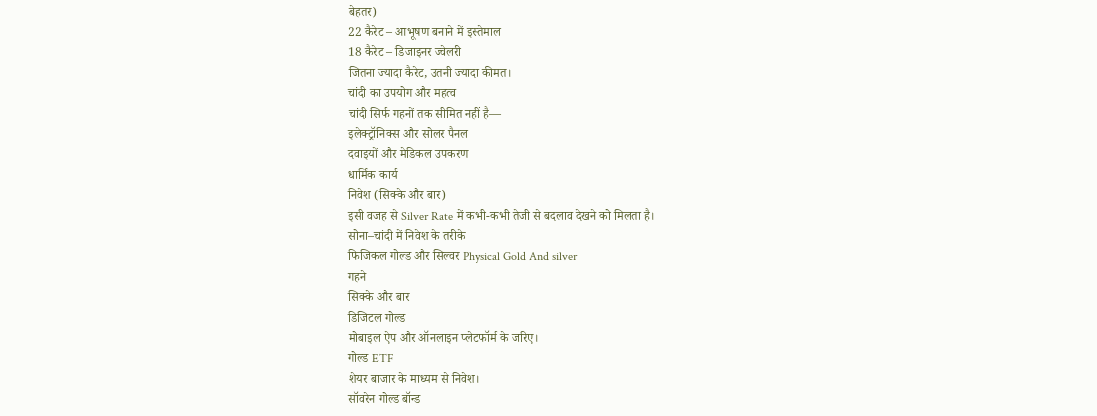बेहतर)
22 कैरेट – आभूषण बनाने में इस्तेमाल
18 कैरेट – डिजाइनर ज्वेलरी
जितना ज्यादा कैरेट, उतनी ज्यादा कीमत।
चांदी का उपयोग और महत्व
चांदी सिर्फ गहनों तक सीमित नहीं है—
इलेक्ट्रॉनिक्स और सोलर पैनल
दवाइयों और मेडिकल उपकरण
धार्मिक कार्य
निवेश (सिक्के और बार)
इसी वजह से Silver Rate में कभी-कभी तेजी से बदलाव देखने को मिलता है।
सोना–चांदी में निवेश के तरीके
फिजिकल गोल्ड और सिल्वर Physical Gold And silver
गहने
सिक्के और बार
डिजिटल गोल्ड
मोबाइल ऐप और ऑनलाइन प्लेटफॉर्म के जरिए।
गोल्ड ETF
शेयर बाजार के माध्यम से निवेश।
सॉवरेन गोल्ड बॉन्ड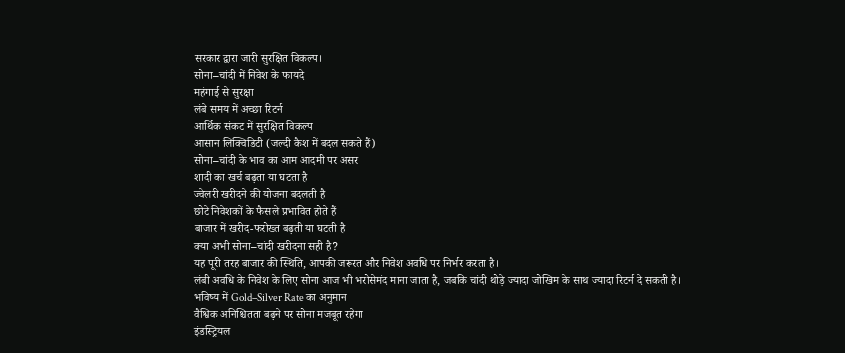सरकार द्वारा जारी सुरक्षित विकल्प।
सोना–चांदी में निवेश के फायदे
महंगाई से सुरक्षा
लंबे समय में अच्छा रिटर्न
आर्थिक संकट में सुरक्षित विकल्प
आसान लिक्विडिटी (जल्दी कैश में बदल सकते हैं)
सोना–चांदी के भाव का आम आदमी पर असर
शादी का खर्च बढ़ता या घटता है
ज्वेलरी खरीदने की योजना बदलती है
छोटे निवेशकों के फैसले प्रभावित होते हैं
बाजार में खरीद-फरोख्त बढ़ती या घटती है
क्या अभी सोना–चांदी खरीदना सही है?
यह पूरी तरह बाजार की स्थिति, आपकी जरूरत और निवेश अवधि पर निर्भर करता है।
लंबी अवधि के निवेश के लिए सोना आज भी भरोसेमंद माना जाता है, जबकि चांदी थोड़े ज्यादा जोखिम के साथ ज्यादा रिटर्न दे सकती है।
भविष्य में Gold–Silver Rate का अनुमान
वैश्विक अनिश्चितता बढ़ने पर सोना मजबूत रहेगा
इंडस्ट्रियल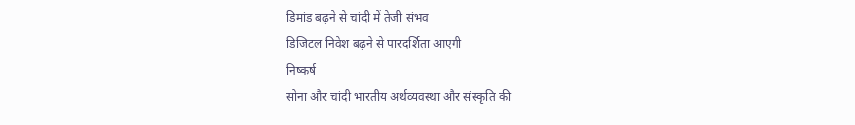डिमांड बढ़ने से चांदी में तेजी संभव
डिजिटल निवेश बढ़ने से पारदर्शिता आएगी
निष्कर्ष
सोना और चांदी भारतीय अर्थव्यवस्था और संस्कृति की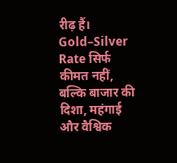रीढ़ हैं। Gold–Silver Rate सिर्फ कीमत नहीं, बल्कि बाजार की दिशा, महंगाई और वैश्विक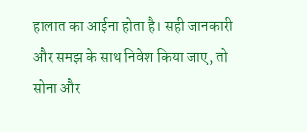हालात का आईना होता है। सही जानकारी और समझ के साथ निवेश किया जाए, तो सोना और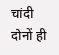चांदी दोनों ही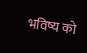भविष्य को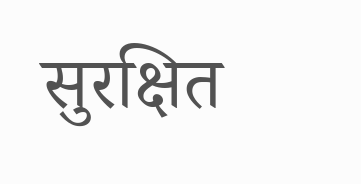सुरक्षित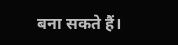बना सकते हैं।